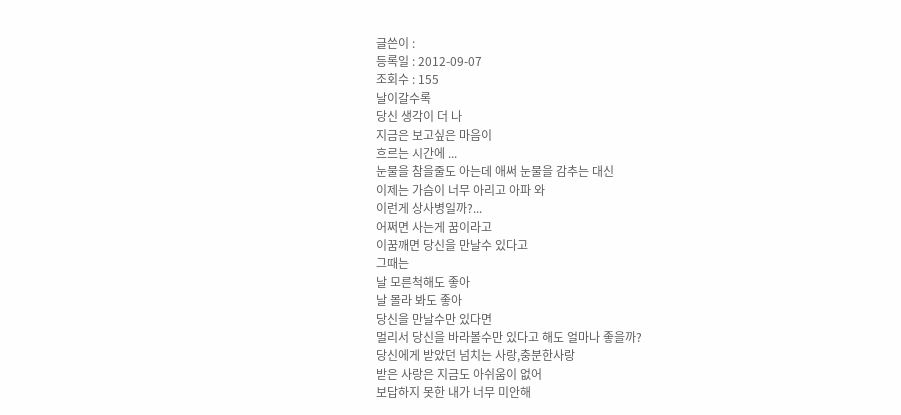글쓴이 :
등록일 : 2012-09-07
조회수 : 155
날이갈수록
당신 생각이 더 나
지금은 보고싶은 마음이
흐르는 시간에 ...
눈물을 참을줄도 아는데 애써 눈물을 감추는 대신
이제는 가슴이 너무 아리고 아파 와
이런게 상사병일까?...
어쩌면 사는게 꿈이라고
이꿈깨면 당신을 만날수 있다고
그때는
날 모른척해도 좋아
날 몰라 봐도 좋아
당신을 만날수만 있다면
멀리서 당신을 바라볼수만 있다고 해도 얼마나 좋을까?
당신에게 받았던 넘치는 사랑,충분한사랑
받은 사랑은 지금도 아쉬움이 없어
보답하지 못한 내가 너무 미안해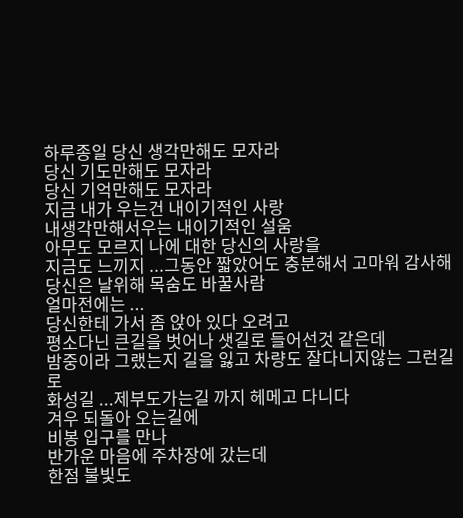하루종일 당신 생각만해도 모자라
당신 기도만해도 모자라
당신 기억만해도 모자라
지금 내가 우는건 내이기적인 사랑
내생각만해서우는 내이기적인 설움
아무도 모르지 나에 대한 당신의 사랑을
지금도 느끼지 ...그동안 짧았어도 충분해서 고마워 감사해
당신은 날위해 목숨도 바꿀사람
얼마전에는 ...
당신한테 가서 좀 앉아 있다 오려고
평소다닌 큰길을 벗어나 샛길로 들어선것 같은데
밤중이라 그랬는지 길을 잃고 차량도 잘다니지않는 그런길로
화성길 ...제부도가는길 까지 헤메고 다니다
겨우 되돌아 오는길에
비봉 입구를 만나
반가운 마음에 주차장에 갔는데
한점 불빛도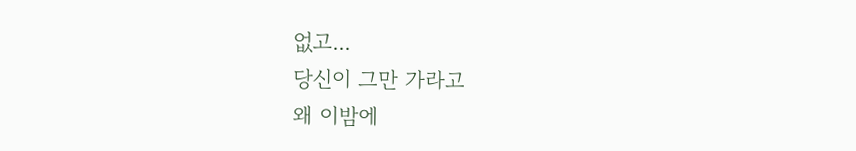없고...
당신이 그만 가라고
왜 이밤에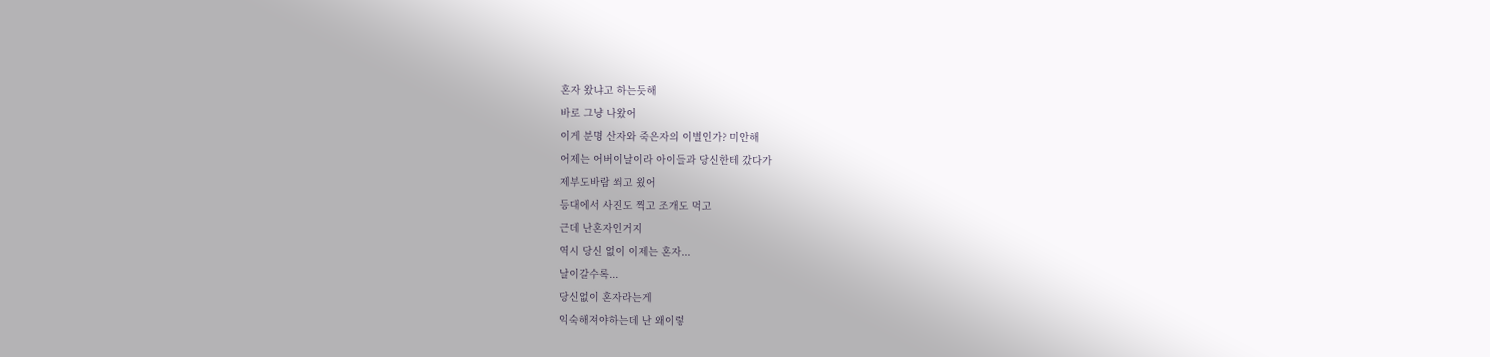혼자 왔냐고 하는듯해
바로 그냥 나왔어
이게 분명 산자와 죽은자의 이별인가? 미안해
어제는 어버이날이라 아이들과 당신한테 갔다가
제부도바람 쐬고 욌어
등대에서 사진도 찍고 조개도 먹고
근데 난혼자인거지
역시 당신 없이 이제는 혼자...
날이갈수록...
당신없이 혼자라는게
익숙해져야하는데 난 왜이렇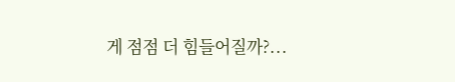게 점점 더 힘들어질까?...